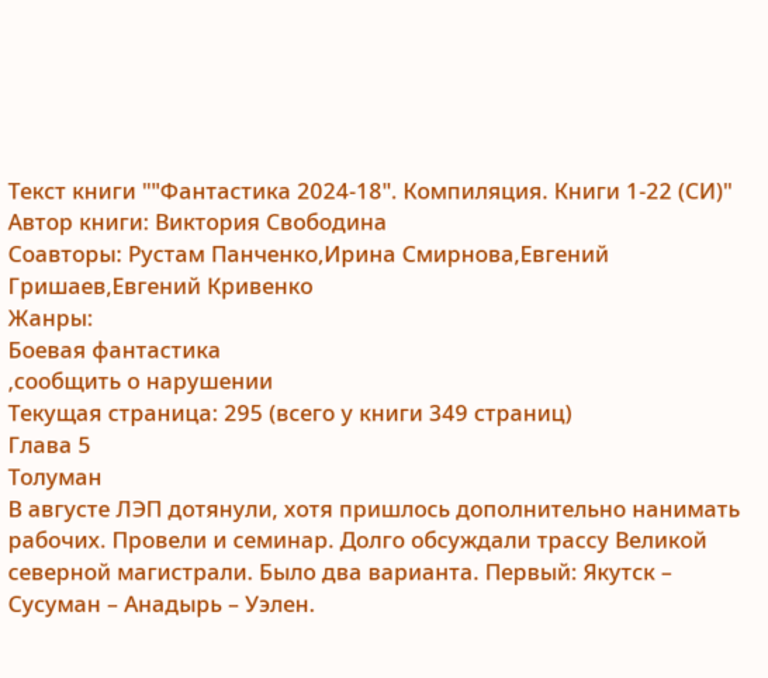Текст книги ""Фантастика 2024-18". Компиляция. Книги 1-22 (СИ)"
Автор книги: Виктория Свободина
Соавторы: Рустам Панченко,Ирина Смирнова,Евгений Гришаев,Евгений Кривенко
Жанры:
Боевая фантастика
,сообщить о нарушении
Текущая страница: 295 (всего у книги 349 страниц)
Глава 5
Толуман
В августе ЛЭП дотянули, хотя пришлось дополнительно нанимать рабочих. Провели и семинар. Долго обсуждали трассу Великой северной магистрали. Было два варианта. Первый: Якутск – Сусуман – Анадырь – Уэлен.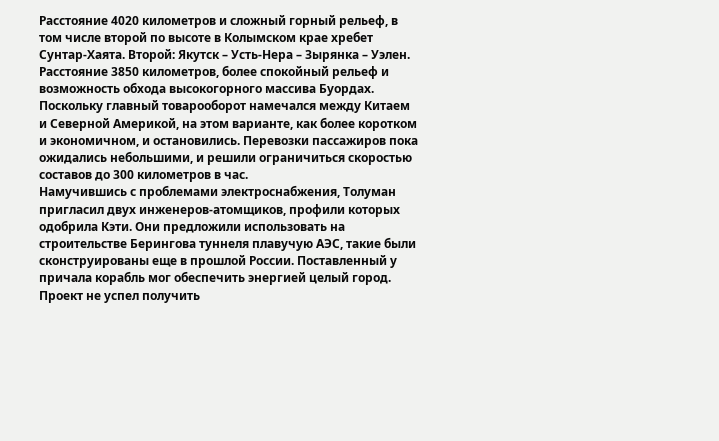Расстояние 4020 километров и сложный горный рельеф, в том числе второй по высоте в Колымском крае хребет Сунтар-Хаята. Второй: Якутск – Усть-Нера – Зырянка – Уэлен. Расстояние 3850 километров, более спокойный рельеф и возможность обхода высокогорного массива Буордах. Поскольку главный товарооборот намечался между Китаем и Северной Америкой, на этом варианте, как более коротком и экономичном, и остановились. Перевозки пассажиров пока ожидались небольшими, и решили ограничиться скоростью составов до 300 километров в час.
Намучившись с проблемами электроснабжения, Толуман пригласил двух инженеров-атомщиков, профили которых одобрила Кэти. Они предложили использовать на строительстве Берингова туннеля плавучую АЭС, такие были сконструированы еще в прошлой России. Поставленный у причала корабль мог обеспечить энергией целый город. Проект не успел получить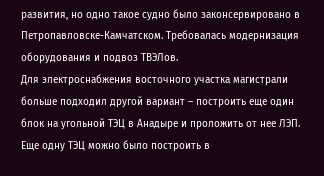развития, но одно такое судно было законсервировано в Петропавловске-Камчатском. Требовалась модернизация оборудования и подвоз ТВЭЛов.
Для электроснабжения восточного участка магистрали больше подходил другой вариант – построить еще один блок на угольной ТЭЦ в Анадыре и проложить от нее ЛЭП. Еще одну ТЭЦ можно было построить в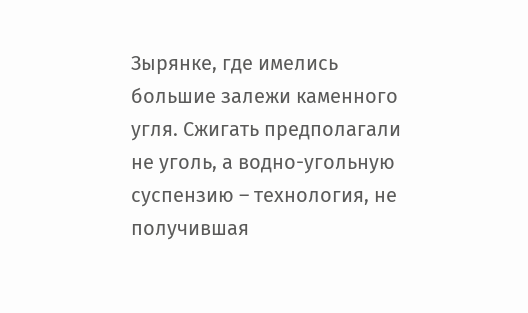Зырянке, где имелись большие залежи каменного угля. Сжигать предполагали не уголь, а водно-угольную суспензию – технология, не получившая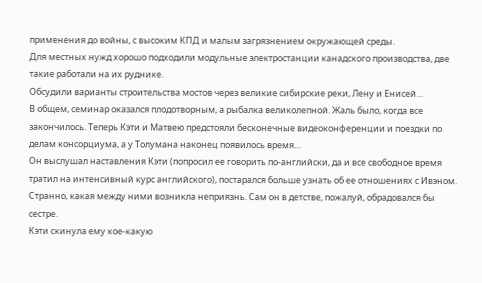применения до войны, с высоким КПД и малым загрязнением окружающей среды.
Для местных нужд хорошо подходили модульные электростанции канадского производства, две такие работали на их руднике.
Обсудили варианты строительства мостов через великие сибирские реки, Лену и Енисей…
В общем, семинар оказался плодотворным, а рыбалка великолепной. Жаль было, когда все закончилось. Теперь Кэти и Матвею предстояли бесконечные видеоконференции и поездки по делам консорциума, а у Толумана наконец появилось время…
Он выслушал наставления Кэти (попросил ее говорить по-английски, да и все свободное время тратил на интенсивный курс английского), постарался больше узнать об ее отношениях с Ивэном. Странно, какая между ними возникла неприязнь. Сам он в детстве, пожалуй, обрадовался бы сестре.
Кэти скинула ему кое-какую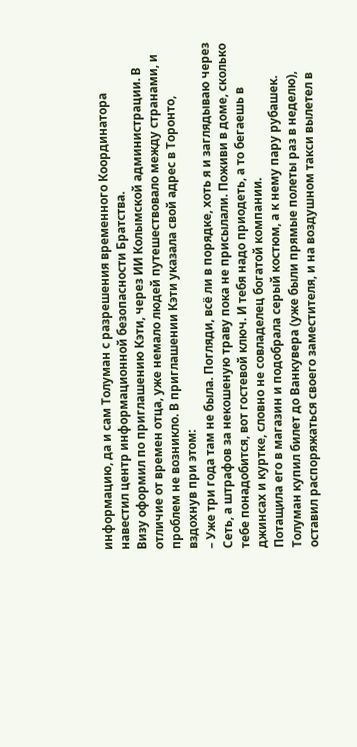информацию, да и сам Толуман с разрешения временного Координатора навестил центр информационной безопасности Братства.
Визу оформил по приглашению Кэти, через ИИ Колымской администрации. В отличие от времен отца, уже немало людей путешествовало между странами, и проблем не возникло. В приглашении Кэти указала свой адрес в Торонто, вздохнув при этом:
– Уже три года там не была. Погляди, всё ли в порядке, хоть я и заглядываю через Сеть, а штрафов за некошеную траву пока не присылали. Поживи в доме, сколько тебе понадобится, вот гостевой ключ. И тебя надо приодеть, а то бегаешь в джинсах и куртке, словно не совладелец богатой компании.
Потащила его в магазин и подобрала серый костюм, а к нему пару рубашек.
Толуман купил билет до Ванкувера (уже были прямые полеты раз в неделю), оставил распоряжаться своего заместителя, и на воздушном такси вылетел в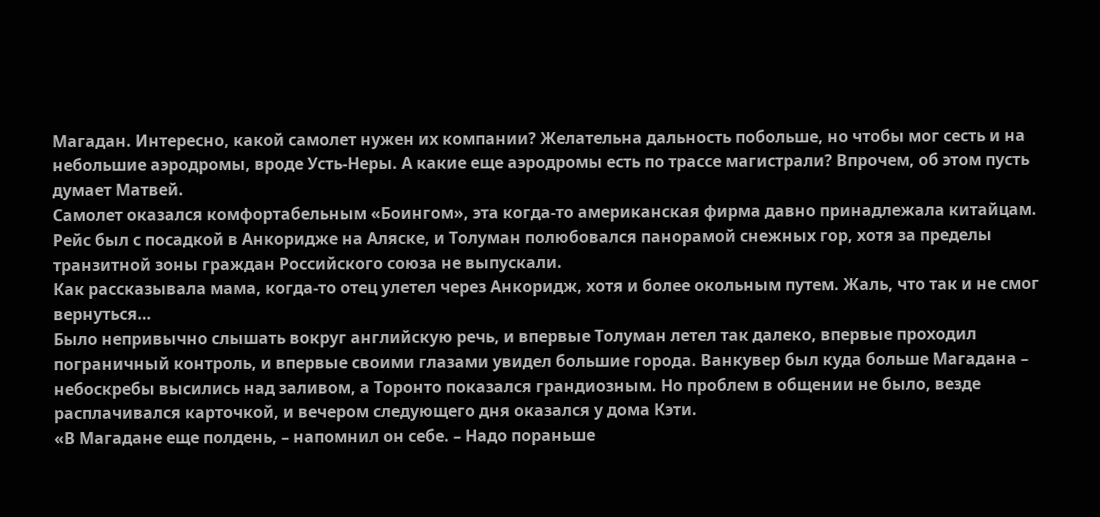Магадан. Интересно, какой самолет нужен их компании? Желательна дальность побольше, но чтобы мог сесть и на небольшие аэродромы, вроде Усть-Неры. А какие еще аэродромы есть по трассе магистрали? Впрочем, об этом пусть думает Матвей.
Самолет оказался комфортабельным «Боингом», эта когда-то американская фирма давно принадлежала китайцам. Рейс был с посадкой в Анкоридже на Аляске, и Толуман полюбовался панорамой снежных гор, хотя за пределы транзитной зоны граждан Российского союза не выпускали.
Как рассказывала мама, когда-то отец улетел через Анкоридж, хотя и более окольным путем. Жаль, что так и не смог вернуться…
Было непривычно слышать вокруг английскую речь, и впервые Толуман летел так далеко, впервые проходил пограничный контроль, и впервые своими глазами увидел большие города. Ванкувер был куда больше Магадана – небоскребы высились над заливом, а Торонто показался грандиозным. Но проблем в общении не было, везде расплачивался карточкой, и вечером следующего дня оказался у дома Кэти.
«В Магадане еще полдень, – напомнил он себе. – Надо пораньше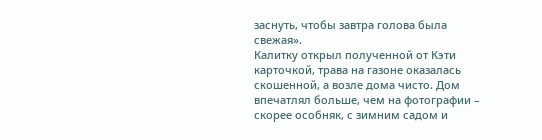заснуть, чтобы завтра голова была свежая».
Калитку открыл полученной от Кэти карточкой, трава на газоне оказалась скошенной, а возле дома чисто. Дом впечатлял больше, чем на фотографии – скорее особняк, с зимним садом и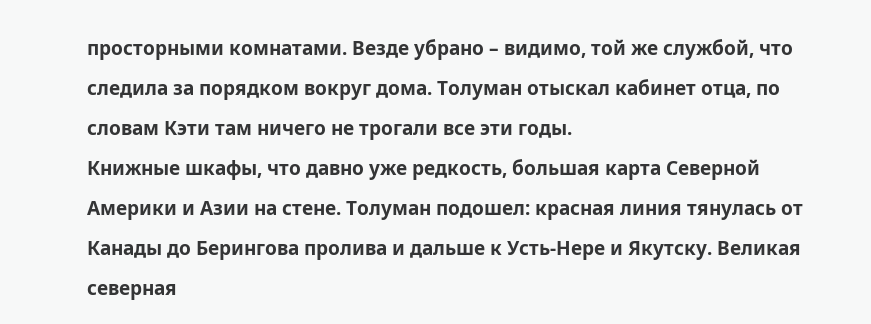просторными комнатами. Везде убрано – видимо, той же службой, что следила за порядком вокруг дома. Толуман отыскал кабинет отца, по словам Кэти там ничего не трогали все эти годы.
Книжные шкафы, что давно уже редкость, большая карта Северной Америки и Азии на стене. Толуман подошел: красная линия тянулась от Канады до Берингова пролива и дальше к Усть-Нере и Якутску. Великая северная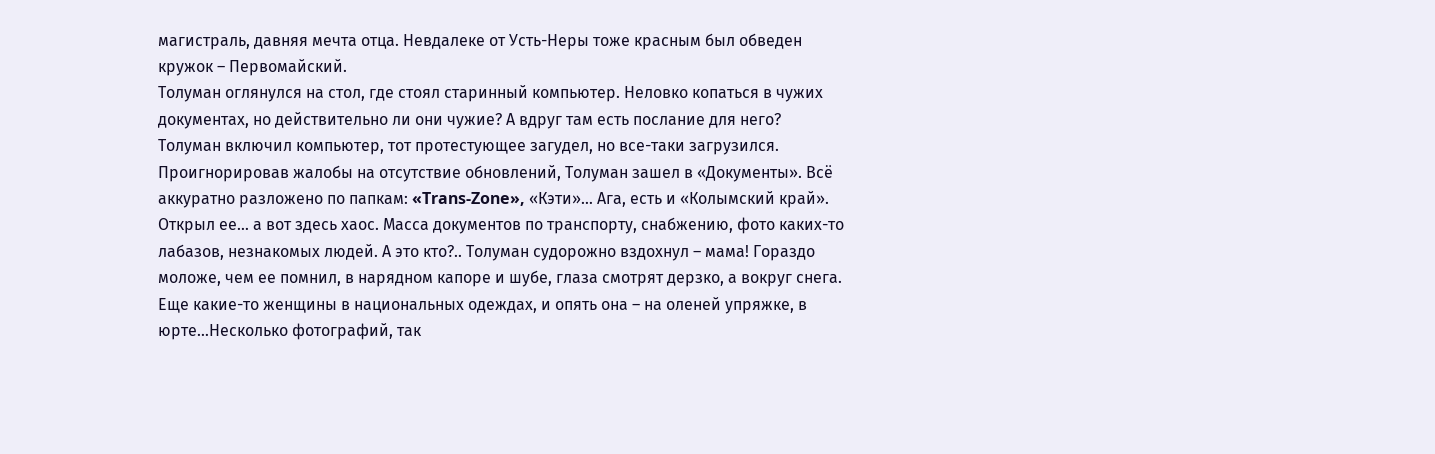магистраль, давняя мечта отца. Невдалеке от Усть-Неры тоже красным был обведен кружок – Первомайский.
Толуман оглянулся на стол, где стоял старинный компьютер. Неловко копаться в чужих документах, но действительно ли они чужие? А вдруг там есть послание для него? Толуман включил компьютер, тот протестующее загудел, но все-таки загрузился.
Проигнорировав жалобы на отсутствие обновлений, Толуман зашел в «Документы». Всё аккуратно разложено по папкам: «Trans-Zone», «Кэти»… Ага, есть и «Колымский край».
Открыл ее… а вот здесь хаос. Масса документов по транспорту, снабжению, фото каких-то лабазов, незнакомых людей. А это кто?.. Толуман судорожно вздохнул – мама! Гораздо моложе, чем ее помнил, в нарядном капоре и шубе, глаза смотрят дерзко, а вокруг снега. Еще какие-то женщины в национальных одеждах, и опять она – на оленей упряжке, в юрте…Несколько фотографий, так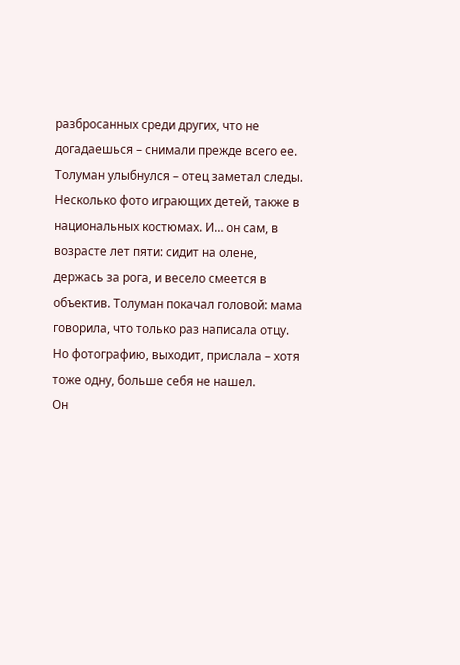разбросанных среди других, что не догадаешься – снимали прежде всего ее. Толуман улыбнулся – отец заметал следы.
Несколько фото играющих детей, также в национальных костюмах. И… он сам, в возрасте лет пяти: сидит на олене, держась за рога, и весело смеется в объектив. Толуман покачал головой: мама говорила, что только раз написала отцу. Но фотографию, выходит, прислала – хотя тоже одну, больше себя не нашел.
Он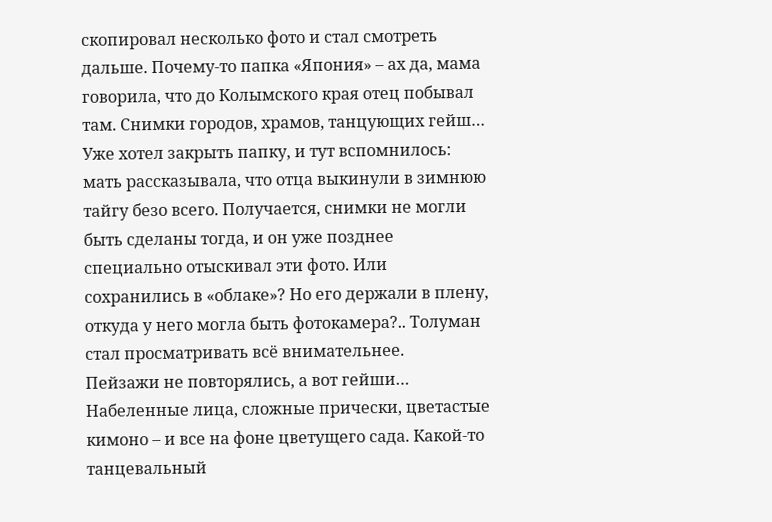скопировал несколько фото и стал смотреть дальше. Почему-то папка «Япония» – ах да, мама говорила, что до Колымского края отец побывал там. Снимки городов, храмов, танцующих гейш… Уже хотел закрыть папку, и тут вспомнилось: мать рассказывала, что отца выкинули в зимнюю тайгу безо всего. Получается, снимки не могли быть сделаны тогда, и он уже позднее специально отыскивал эти фото. Или сохранились в «облаке»? Но его держали в плену, откуда у него могла быть фотокамера?.. Толуман стал просматривать всё внимательнее.
Пейзажи не повторялись, а вот гейши… Набеленные лица, сложные прически, цветастые кимоно – и все на фоне цветущего сада. Какой-то танцевальный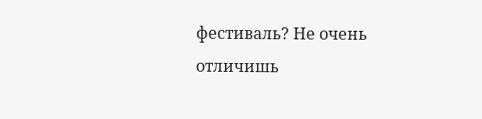фестиваль? Не очень отличишь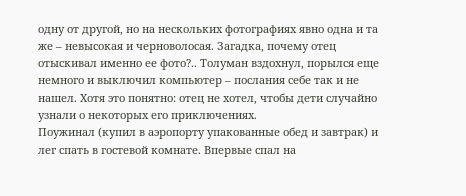одну от другой, но на нескольких фотографиях явно одна и та же – невысокая и черноволосая. Загадка, почему отец отыскивал именно ее фото?.. Толуман вздохнул, порылся еще немного и выключил компьютер – послания себе так и не нашел. Хотя это понятно: отец не хотел, чтобы дети случайно узнали о некоторых его приключениях.
Поужинал (купил в аэропорту упакованные обед и завтрак) и лег спать в гостевой комнате. Впервые спал на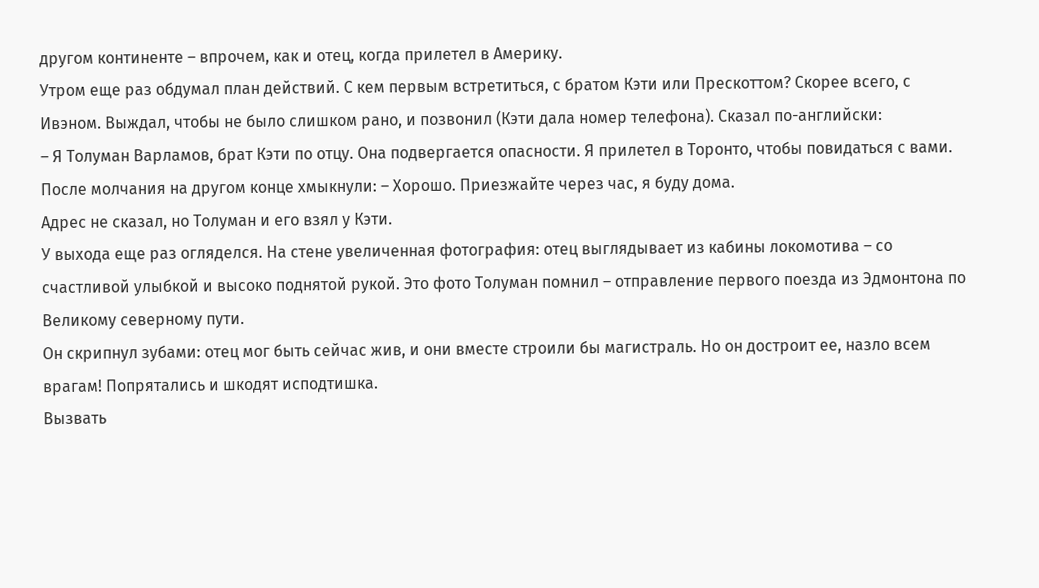другом континенте – впрочем, как и отец, когда прилетел в Америку.
Утром еще раз обдумал план действий. С кем первым встретиться, с братом Кэти или Прескоттом? Скорее всего, с Ивэном. Выждал, чтобы не было слишком рано, и позвонил (Кэти дала номер телефона). Сказал по-английски:
– Я Толуман Варламов, брат Кэти по отцу. Она подвергается опасности. Я прилетел в Торонто, чтобы повидаться с вами.
После молчания на другом конце хмыкнули: – Хорошо. Приезжайте через час, я буду дома.
Адрес не сказал, но Толуман и его взял у Кэти.
У выхода еще раз огляделся. На стене увеличенная фотография: отец выглядывает из кабины локомотива – со счастливой улыбкой и высоко поднятой рукой. Это фото Толуман помнил – отправление первого поезда из Эдмонтона по Великому северному пути.
Он скрипнул зубами: отец мог быть сейчас жив, и они вместе строили бы магистраль. Но он достроит ее, назло всем врагам! Попрятались и шкодят исподтишка.
Вызвать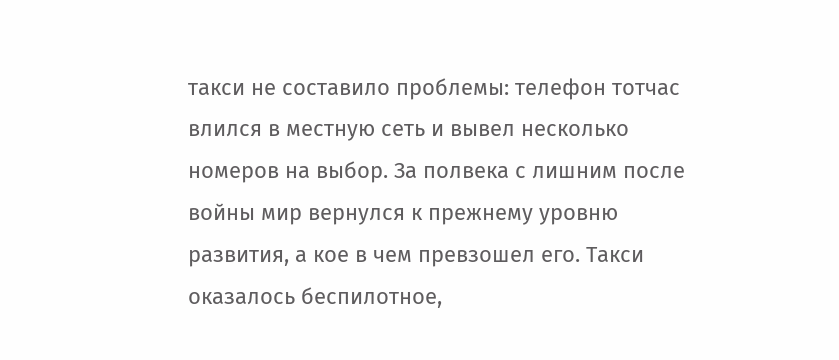такси не составило проблемы: телефон тотчас влился в местную сеть и вывел несколько номеров на выбор. За полвека с лишним после войны мир вернулся к прежнему уровню развития, а кое в чем превзошел его. Такси оказалось беспилотное,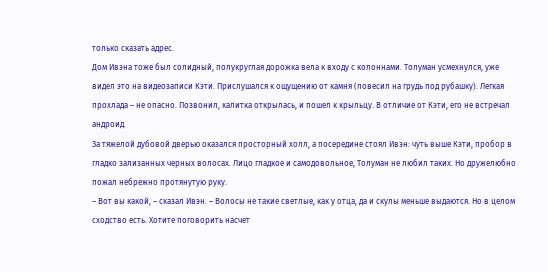только сказать адрес.
Дом Ивэна тоже был солидный, полукруглая дорожка вела к входу с колоннами. Толуман усмехнулся, уже видел это на видеозаписи Кэти. Прислушался к ощущению от камня (повесил на грудь под рубашку). Легкая прохлада – не опасно. Позвонил, калитка открылась, и пошел к крыльцу. В отличие от Кэти, его не встречал андроид.
За тяжелой дубовой дверью оказался просторный холл, а посередине стоял Ивэн: чуть выше Кэти, пробор в гладко зализанных черных волосах. Лицо гладкое и самодовольное, Толуман не любил таких. Но дружелюбно пожал небрежно протянутую руку.
– Вот вы какой, – сказал Ивэн. – Волосы не такие светлые, как у отца, да и скулы меньше выдаются. Но в целом сходство есть. Хотите поговорить насчет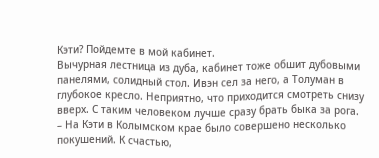Кэти? Пойдемте в мой кабинет.
Вычурная лестница из дуба, кабинет тоже обшит дубовыми панелями, солидный стол. Ивэн сел за него, а Толуман в глубокое кресло. Неприятно, что приходится смотреть снизу вверх. С таким человеком лучше сразу брать быка за рога.
– На Кэти в Колымском крае было совершено несколько покушений. К счастью,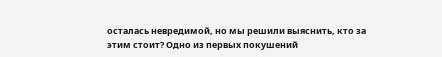осталась невредимой, но мы решили выяснить, кто за этим стоит? Одно из первых покушений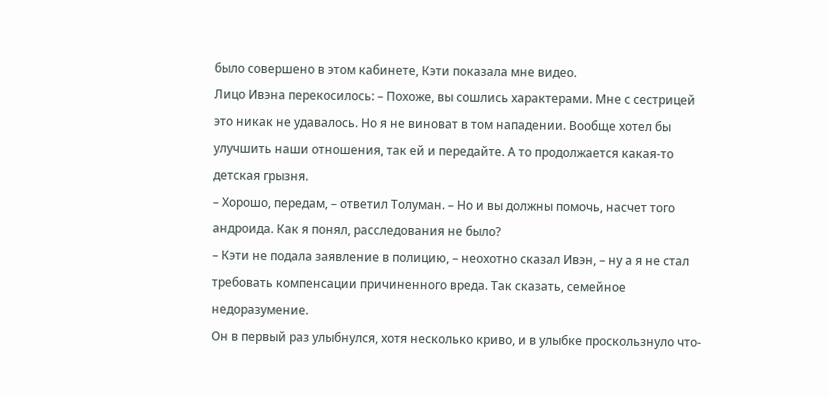было совершено в этом кабинете, Кэти показала мне видео.
Лицо Ивэна перекосилось: – Похоже, вы сошлись характерами. Мне с сестрицей это никак не удавалось. Но я не виноват в том нападении. Вообще хотел бы улучшить наши отношения, так ей и передайте. А то продолжается какая-то детская грызня.
– Хорошо, передам, – ответил Толуман. – Но и вы должны помочь, насчет того андроида. Как я понял, расследования не было?
– Кэти не подала заявление в полицию, – неохотно сказал Ивэн, – ну а я не стал требовать компенсации причиненного вреда. Так сказать, семейное недоразумение.
Он в первый раз улыбнулся, хотя несколько криво, и в улыбке проскользнуло что-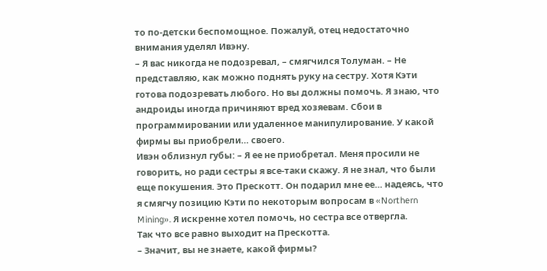то по-детски беспомощное. Пожалуй, отец недостаточно внимания уделял Ивэну.
– Я вас никогда не подозревал, – смягчился Толуман. – Не представляю, как можно поднять руку на сестру. Хотя Кэти готова подозревать любого. Но вы должны помочь. Я знаю, что андроиды иногда причиняют вред хозяевам. Сбои в программировании или удаленное манипулирование. У какой фирмы вы приобрели… своего.
Ивэн облизнул губы: – Я ее не приобретал. Меня просили не говорить, но ради сестры я все-таки скажу. Я не знал, что были еще покушения. Это Прескотт. Он подарил мне ее… надеясь, что я смягчу позицию Кэти по некоторым вопросам в «Northern Mining». Я искренне хотел помочь, но сестра все отвергла.
Так что все равно выходит на Прескотта.
– Значит, вы не знаете, какой фирмы?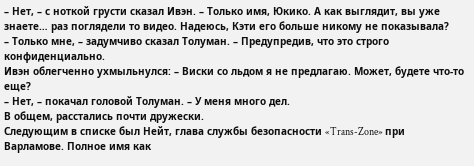– Нет, – с ноткой грусти сказал Ивэн. – Только имя, Юкико. А как выглядит, вы уже знаете… раз поглядели то видео. Надеюсь, Кэти его больше никому не показывала?
– Только мне, – задумчиво сказал Толуман. – Предупредив, что это строго конфиденциально.
Ивэн облегченно ухмыльнулся: – Виски со льдом я не предлагаю. Может, будете что-то еще?
– Нет, – покачал головой Толуман. – У меня много дел.
В общем, расстались почти дружески.
Следующим в списке был Нейт, глава службы безопасности «Trans-Zone» при Варламове. Полное имя как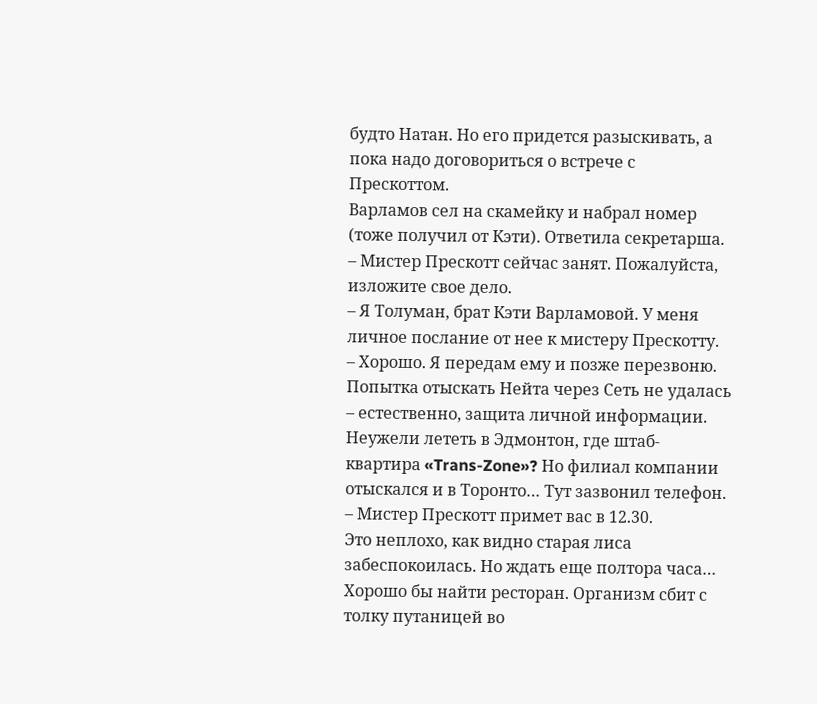будто Натан. Но его придется разыскивать, а пока надо договориться о встрече с Прескоттом.
Варламов сел на скамейку и набрал номер (тоже получил от Кэти). Ответила секретарша.
– Мистер Прескотт сейчас занят. Пожалуйста, изложите свое дело.
– Я Толуман, брат Кэти Варламовой. У меня личное послание от нее к мистеру Прескотту.
– Хорошо. Я передам ему и позже перезвоню.
Попытка отыскать Нейта через Сеть не удалась – естественно, защита личной информации. Неужели лететь в Эдмонтон, где штаб-квартира «Trans-Zone»? Но филиал компании отыскался и в Торонто… Тут зазвонил телефон.
– Мистер Прескотт примет вас в 12.30.
Это неплохо, как видно старая лиса забеспокоилась. Но ждать еще полтора часа… Хорошо бы найти ресторан. Организм сбит с толку путаницей во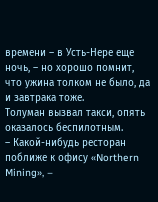времени – в Усть-Нере еще ночь, – но хорошо помнит, что ужина толком не было, да и завтрака тоже.
Толуман вызвал такси, опять оказалось беспилотным.
– Какой-нибудь ресторан поближе к офису «Northern Mining», –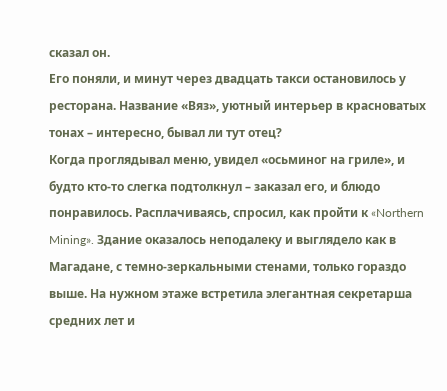сказал он.
Его поняли, и минут через двадцать такси остановилось у ресторана. Название «Вяз», уютный интерьер в красноватых тонах – интересно, бывал ли тут отец?
Когда проглядывал меню, увидел «осьминог на гриле», и будто кто-то слегка подтолкнул – заказал его, и блюдо понравилось. Расплачиваясь, спросил, как пройти к «Northern Mining». Здание оказалось неподалеку и выглядело как в Магадане, с темно-зеркальными стенами, только гораздо выше. На нужном этаже встретила элегантная секретарша средних лет и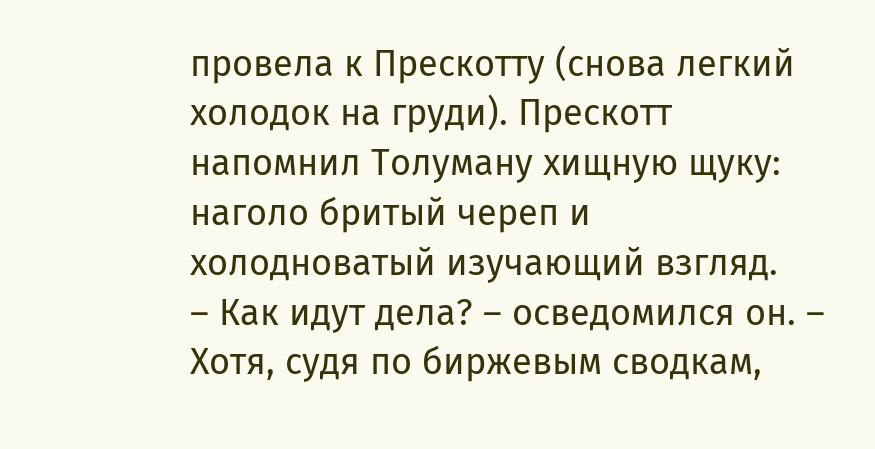провела к Прескотту (снова легкий холодок на груди). Прескотт напомнил Толуману хищную щуку: наголо бритый череп и холодноватый изучающий взгляд.
– Как идут дела? – осведомился он. – Хотя, судя по биржевым сводкам,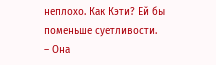неплохо. Как Кэти? Ей бы поменьше суетливости.
– Она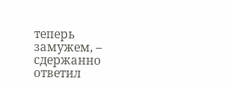теперь замужем, – сдержанно ответил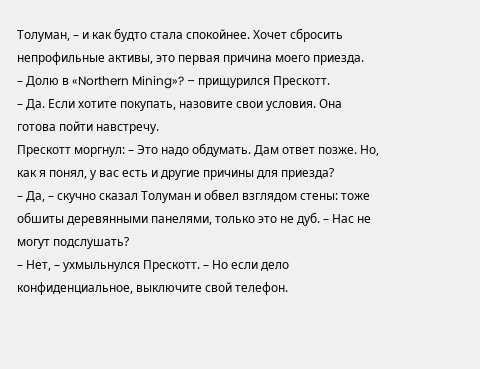Толуман, – и как будто стала спокойнее. Хочет сбросить непрофильные активы, это первая причина моего приезда.
– Долю в «Northern Mining»? – прищурился Прескотт.
– Да. Если хотите покупать, назовите свои условия. Она готова пойти навстречу.
Прескотт моргнул: – Это надо обдумать. Дам ответ позже. Но, как я понял, у вас есть и другие причины для приезда?
– Да, – скучно сказал Толуман и обвел взглядом стены: тоже обшиты деревянными панелями, только это не дуб. – Нас не могут подслушать?
– Нет, – ухмыльнулся Прескотт. – Но если дело конфиденциальное, выключите свой телефон.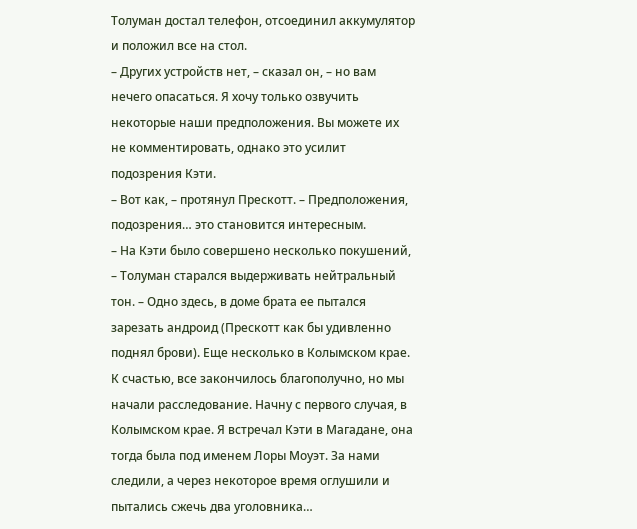Толуман достал телефон, отсоединил аккумулятор и положил все на стол.
– Других устройств нет, – сказал он, – но вам нечего опасаться. Я хочу только озвучить некоторые наши предположения. Вы можете их не комментировать, однако это усилит подозрения Кэти.
– Вот как, – протянул Прескотт. – Предположения, подозрения… это становится интересным.
– На Кэти было совершено несколько покушений, – Толуман старался выдерживать нейтральный тон. – Одно здесь, в доме брата ее пытался зарезать андроид (Прескотт как бы удивленно поднял брови). Еще несколько в Колымском крае. К счастью, все закончилось благополучно, но мы начали расследование. Начну с первого случая, в Колымском крае. Я встречал Кэти в Магадане, она тогда была под именем Лоры Моуэт. За нами следили, а через некоторое время оглушили и пытались сжечь два уголовника…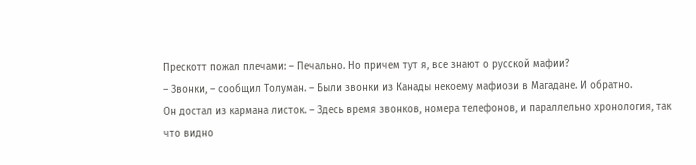Прескотт пожал плечами: – Печально. Но причем тут я, все знают о русской мафии?
– Звонки, – сообщил Толуман. – Были звонки из Канады некоему мафиози в Магадане. И обратно.
Он достал из кармана листок. – Здесь время звонков, номера телефонов, и параллельно хронология, так что видно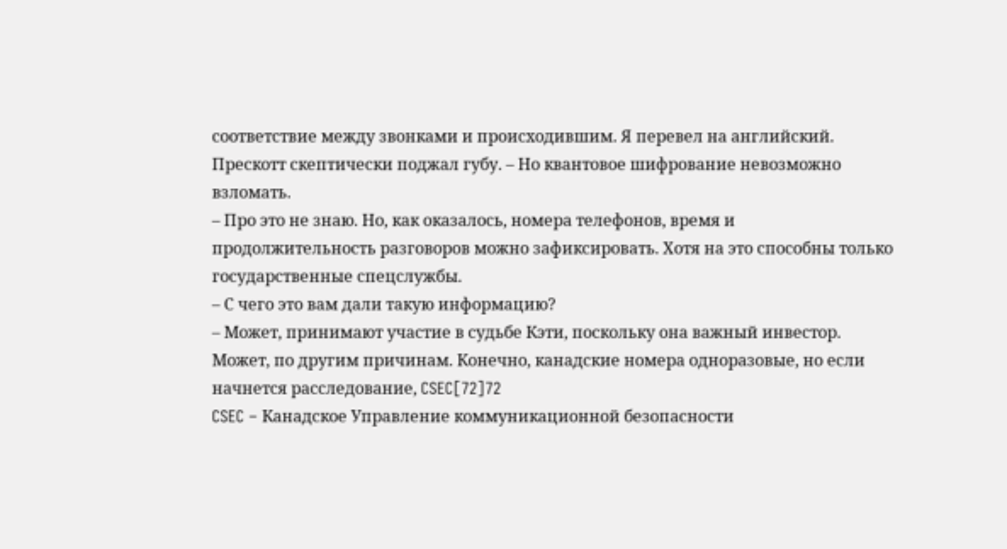соответствие между звонками и происходившим. Я перевел на английский.
Прескотт скептически поджал губу. – Но квантовое шифрование невозможно взломать.
– Про это не знаю. Но, как оказалось, номера телефонов, время и продолжительность разговоров можно зафиксировать. Хотя на это способны только государственные спецслужбы.
– С чего это вам дали такую информацию?
– Может, принимают участие в судьбе Кэти, поскольку она важный инвестор. Может, по другим причинам. Конечно, канадские номера одноразовые, но если начнется расследование, CSEC[72]72
CSEC – Канадское Управление коммуникационной безопасности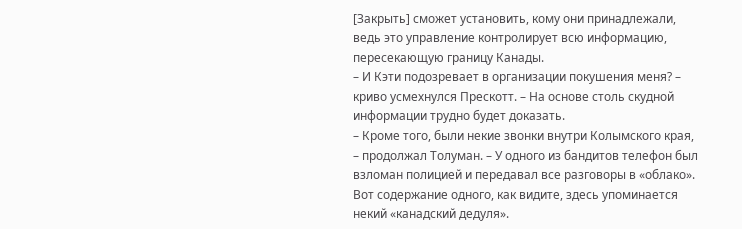[Закрыть] сможет установить, кому они принадлежали, ведь это управление контролирует всю информацию, пересекающую границу Канады.
– И Кэти подозревает в организации покушения меня? – криво усмехнулся Прескотт. – На основе столь скудной информации трудно будет доказать.
– Кроме того, были некие звонки внутри Колымского края, – продолжал Толуман. – У одного из бандитов телефон был взломан полицией и передавал все разговоры в «облако». Вот содержание одного, как видите, здесь упоминается некий «канадский дедуля».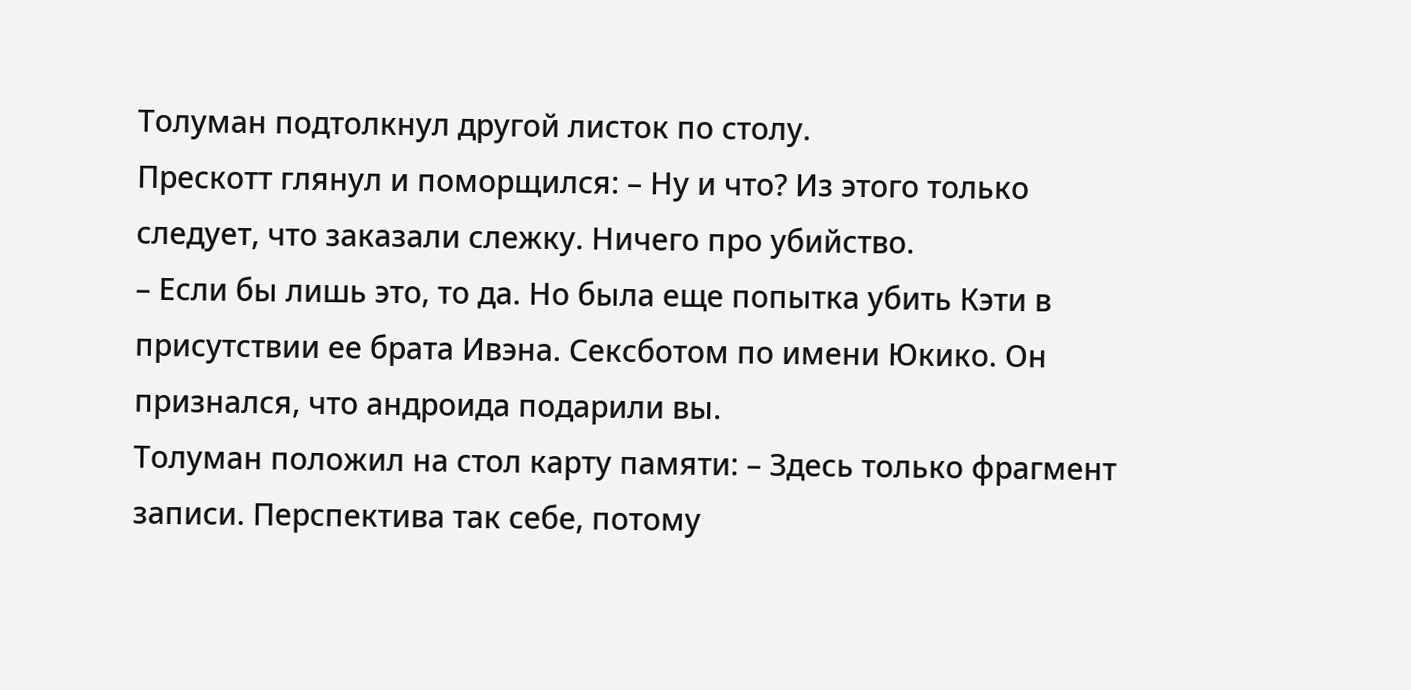Толуман подтолкнул другой листок по столу.
Прескотт глянул и поморщился: – Ну и что? Из этого только следует, что заказали слежку. Ничего про убийство.
– Если бы лишь это, то да. Но была еще попытка убить Кэти в присутствии ее брата Ивэна. Сексботом по имени Юкико. Он признался, что андроида подарили вы.
Толуман положил на стол карту памяти: – Здесь только фрагмент записи. Перспектива так себе, потому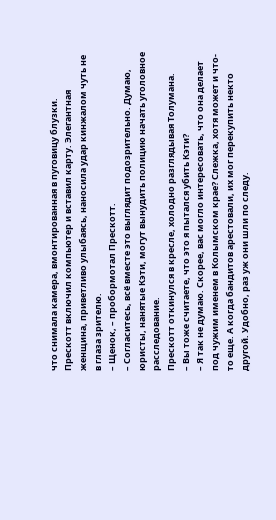что снимала камера, вмонтированная в пуговицу блузки.
Прескотт включил компьютер и вставил карту. Элегантная женщина, приветливо улыбаясь, наносила удар кинжалом чуть не в глаза зрителю.
– Щенок, – пробормотал Прескотт.
– Согласитесь, всё вместе это выглядит подозрительно. Думаю, юристы, нанятые Кэти, могут вынудить полицию начать уголовное расследование.
Прескотт откинулся в кресле, холодно разглядывая Толумана.
– Вы тоже считаете, что это я пытался убить Кэти?
– Я так не думаю. Скорее, вас могло интересовать, что она делает под чужим именем в Колымском крае? Слежка, хотя может и что-то еще. А когда бандитов арестовали, их мог перекупить некто другой. Удобно, раз уж они шли по следу.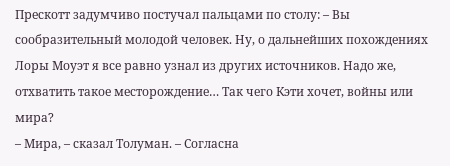Прескотт задумчиво постучал пальцами по столу: – Вы сообразительный молодой человек. Ну, о дальнейших похождениях Лоры Моуэт я все равно узнал из других источников. Надо же, отхватить такое месторождение… Так чего Кэти хочет, войны или мира?
– Мира, – сказал Толуман. – Согласна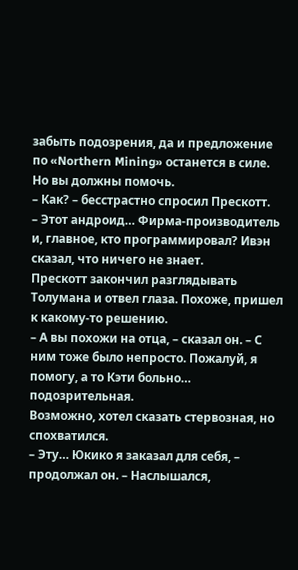забыть подозрения, да и предложение по «Northern Mining» останется в силе. Но вы должны помочь.
– Как? – бесстрастно спросил Прескотт.
– Этот андроид… Фирма-производитель и, главное, кто программировал? Ивэн сказал, что ничего не знает.
Прескотт закончил разглядывать Толумана и отвел глаза. Похоже, пришел к какому-то решению.
– А вы похожи на отца, – сказал он. – С ним тоже было непросто. Пожалуй, я помогу, а то Кэти больно… подозрительная.
Возможно, хотел сказать стервозная, но спохватился.
– Эту… Юкико я заказал для себя, – продолжал он. – Наслышался,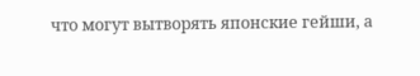что могут вытворять японские гейши, а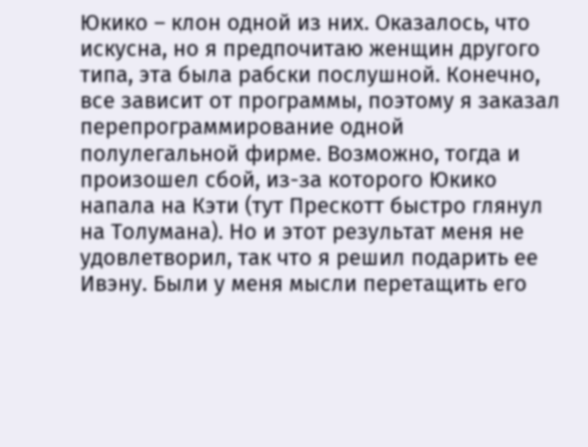Юкико – клон одной из них. Оказалось, что искусна, но я предпочитаю женщин другого типа, эта была рабски послушной. Конечно, все зависит от программы, поэтому я заказал перепрограммирование одной полулегальной фирме. Возможно, тогда и произошел сбой, из-за которого Юкико напала на Кэти (тут Прескотт быстро глянул на Толумана). Но и этот результат меня не удовлетворил, так что я решил подарить ее Ивэну. Были у меня мысли перетащить его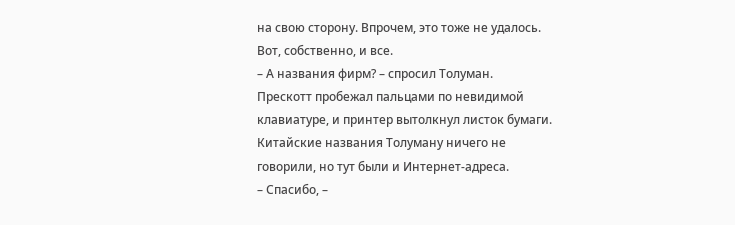на свою сторону. Впрочем, это тоже не удалось. Вот, собственно, и все.
– А названия фирм? – спросил Толуман.
Прескотт пробежал пальцами по невидимой клавиатуре, и принтер вытолкнул листок бумаги. Китайские названия Толуману ничего не говорили, но тут были и Интернет-адреса.
– Спасибо, –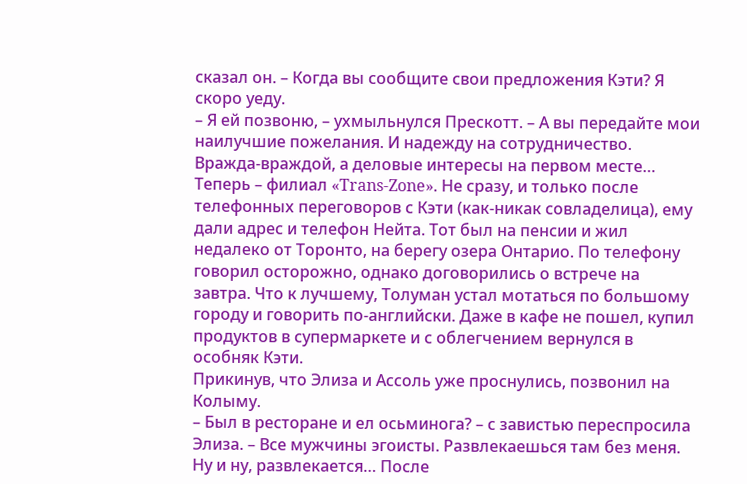сказал он. – Когда вы сообщите свои предложения Кэти? Я скоро уеду.
– Я ей позвоню, – ухмыльнулся Прескотт. – А вы передайте мои наилучшие пожелания. И надежду на сотрудничество.
Вражда-враждой, а деловые интересы на первом месте…
Теперь – филиал «Trans-Zone». Не сразу, и только после телефонных переговоров с Кэти (как-никак совладелица), ему дали адрес и телефон Нейта. Тот был на пенсии и жил недалеко от Торонто, на берегу озера Онтарио. По телефону говорил осторожно, однако договорились о встрече на завтра. Что к лучшему, Толуман устал мотаться по большому городу и говорить по-английски. Даже в кафе не пошел, купил продуктов в супермаркете и с облегчением вернулся в особняк Кэти.
Прикинув, что Элиза и Ассоль уже проснулись, позвонил на Колыму.
– Был в ресторане и ел осьминога? – с завистью переспросила Элиза. – Все мужчины эгоисты. Развлекаешься там без меня.
Ну и ну, развлекается… После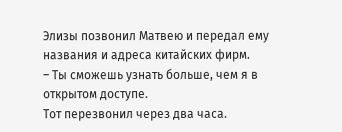Элизы позвонил Матвею и передал ему названия и адреса китайских фирм.
– Ты сможешь узнать больше, чем я в открытом доступе.
Тот перезвонил через два часа.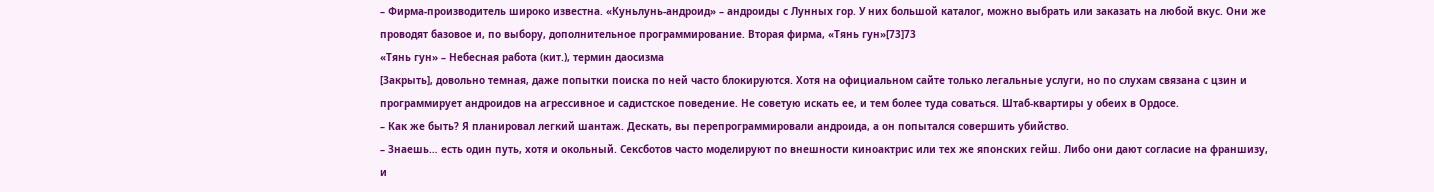– Фирма-производитель широко известна. «Куньлунь-андроид» – андроиды с Лунных гор. У них большой каталог, можно выбрать или заказать на любой вкус. Они же проводят базовое и, по выбору, дополнительное программирование. Вторая фирма, «Тянь гун»[73]73
«Тянь гун» – Небесная работа (кит.), термин даосизма
[Закрыть], довольно темная, даже попытки поиска по ней часто блокируются. Хотя на официальном сайте только легальные услуги, но по слухам связана с цзин и программирует андроидов на агрессивное и садистское поведение. Не советую искать ее, и тем более туда соваться. Штаб-квартиры у обеих в Ордосе.
– Как же быть? Я планировал легкий шантаж. Дескать, вы перепрограммировали андроида, а он попытался совершить убийство.
– Знаешь… есть один путь, хотя и окольный. Сексботов часто моделируют по внешности киноактрис или тех же японских гейш. Либо они дают согласие на франшизу, и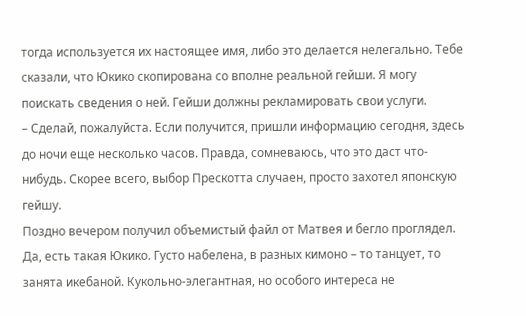тогда используется их настоящее имя, либо это делается нелегально. Тебе сказали, что Юкико скопирована со вполне реальной гейши. Я могу поискать сведения о ней. Гейши должны рекламировать свои услуги.
– Сделай, пожалуйста. Если получится, пришли информацию сегодня, здесь до ночи еще несколько часов. Правда, сомневаюсь, что это даст что-нибудь. Скорее всего, выбор Прескотта случаен, просто захотел японскую гейшу.
Поздно вечером получил объемистый файл от Матвея и бегло проглядел. Да, есть такая Юкико. Густо набелена, в разных кимоно – то танцует, то занята икебаной. Кукольно-элегантная, но особого интереса не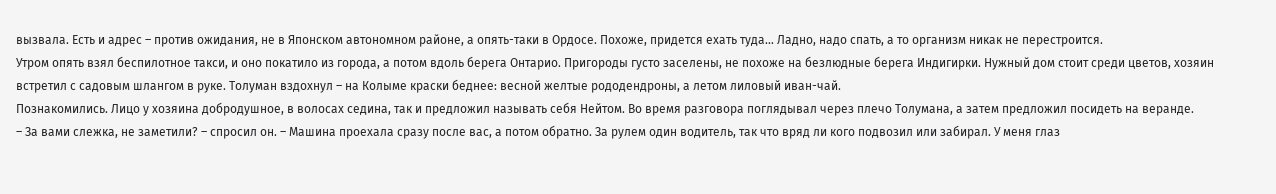вызвала. Есть и адрес – против ожидания, не в Японском автономном районе, а опять-таки в Ордосе. Похоже, придется ехать туда… Ладно, надо спать, а то организм никак не перестроится.
Утром опять взял беспилотное такси, и оно покатило из города, а потом вдоль берега Онтарио. Пригороды густо заселены, не похоже на безлюдные берега Индигирки. Нужный дом стоит среди цветов, хозяин встретил с садовым шлангом в руке. Толуман вздохнул – на Колыме краски беднее: весной желтые рододендроны, а летом лиловый иван-чай.
Познакомились. Лицо у хозяина добродушное, в волосах седина, так и предложил называть себя Нейтом. Во время разговора поглядывал через плечо Толумана, а затем предложил посидеть на веранде.
– За вами слежка, не заметили? – спросил он. – Машина проехала сразу после вас, а потом обратно. За рулем один водитель, так что вряд ли кого подвозил или забирал. У меня глаз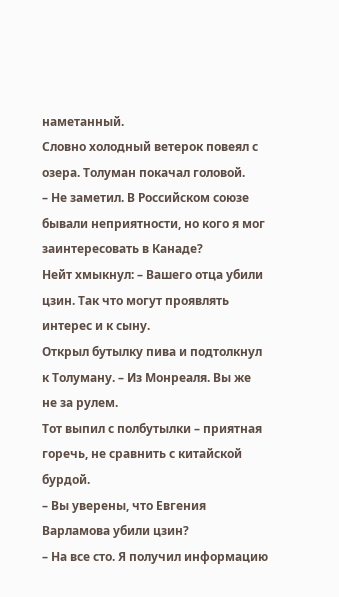наметанный.
Словно холодный ветерок повеял с озера. Толуман покачал головой.
– Не заметил. В Российском союзе бывали неприятности, но кого я мог заинтересовать в Канаде?
Нейт хмыкнул: – Вашего отца убили цзин. Так что могут проявлять интерес и к сыну.
Открыл бутылку пива и подтолкнул к Толуману. – Из Монреаля. Вы же не за рулем.
Тот выпил с полбутылки – приятная горечь, не сравнить с китайской бурдой.
– Вы уверены, что Евгения Варламова убили цзин?
– На все сто. Я получил информацию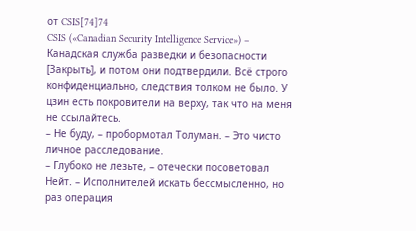от CSIS[74]74
CSIS («Canadian Security Intelligence Service») – Канадская служба разведки и безопасности
[Закрыть], и потом они подтвердили. Всё строго конфиденциально, следствия толком не было. У цзин есть покровители на верху, так что на меня не ссылайтесь.
– Не буду, – пробормотал Толуман. – Это чисто личное расследование.
– Глубоко не лезьте, – отечески посоветовал Нейт. – Исполнителей искать бессмысленно, но раз операция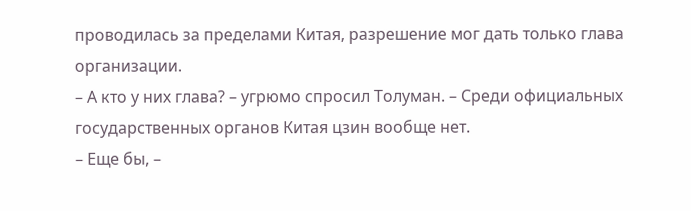проводилась за пределами Китая, разрешение мог дать только глава организации.
– А кто у них глава? – угрюмо спросил Толуман. – Среди официальных государственных органов Китая цзин вообще нет.
– Еще бы, –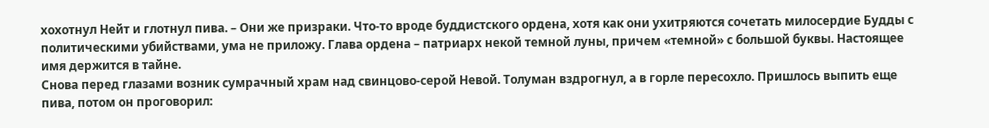хохотнул Нейт и глотнул пива. – Они же призраки. Что-то вроде буддистского ордена, хотя как они ухитряются сочетать милосердие Будды с политическими убийствами, ума не приложу. Глава ордена – патриарх некой темной луны, причем «темной» с большой буквы. Настоящее имя держится в тайне.
Снова перед глазами возник сумрачный храм над свинцово-серой Невой. Толуман вздрогнул, а в горле пересохло. Пришлось выпить еще пива, потом он проговорил: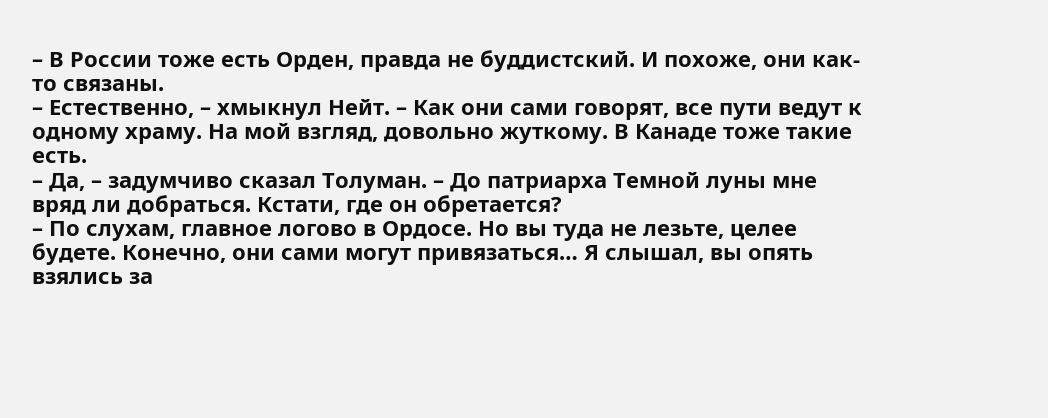– В России тоже есть Орден, правда не буддистский. И похоже, они как-то связаны.
– Естественно, – хмыкнул Нейт. – Как они сами говорят, все пути ведут к одному храму. На мой взгляд, довольно жуткому. В Канаде тоже такие есть.
– Да, – задумчиво сказал Толуман. – До патриарха Темной луны мне вряд ли добраться. Кстати, где он обретается?
– По слухам, главное логово в Ордосе. Но вы туда не лезьте, целее будете. Конечно, они сами могут привязаться… Я слышал, вы опять взялись за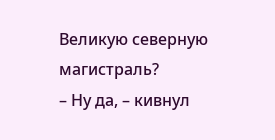Великую северную магистраль?
– Ну да, – кивнул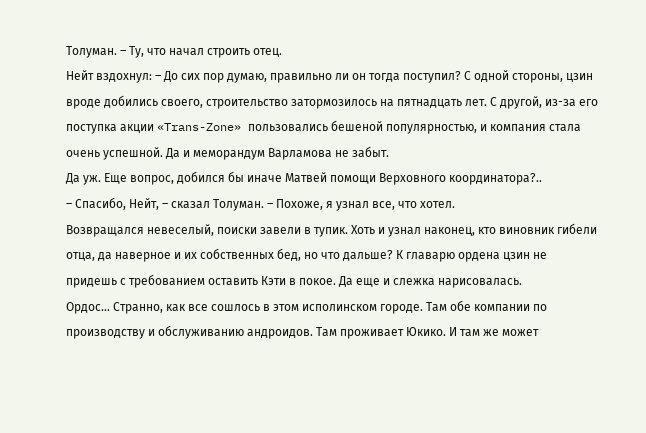Толуман. – Ту, что начал строить отец.
Нейт вздохнул: – До сих пор думаю, правильно ли он тогда поступил? С одной стороны, цзин вроде добились своего, строительство затормозилось на пятнадцать лет. С другой, из-за его поступка акции «Trans-Zone» пользовались бешеной популярностью, и компания стала очень успешной. Да и меморандум Варламова не забыт.
Да уж. Еще вопрос, добился бы иначе Матвей помощи Верховного координатора?..
– Спасибо, Нейт, – сказал Толуман. – Похоже, я узнал все, что хотел.
Возвращался невеселый, поиски завели в тупик. Хоть и узнал наконец, кто виновник гибели отца, да наверное и их собственных бед, но что дальше? К главарю ордена цзин не придешь с требованием оставить Кэти в покое. Да еще и слежка нарисовалась.
Ордос… Странно, как все сошлось в этом исполинском городе. Там обе компании по производству и обслуживанию андроидов. Там проживает Юкико. И там же может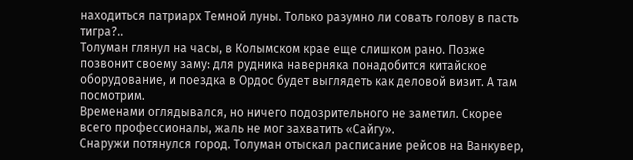находиться патриарх Темной луны. Только разумно ли совать голову в пасть тигра?..
Толуман глянул на часы, в Колымском крае еще слишком рано. Позже позвонит своему заму: для рудника наверняка понадобится китайское оборудование, и поездка в Ордос будет выглядеть как деловой визит. А там посмотрим.
Временами оглядывался, но ничего подозрительного не заметил. Скорее всего профессионалы, жаль не мог захватить «Сайгу».
Снаружи потянулся город. Толуман отыскал расписание рейсов на Ванкувер,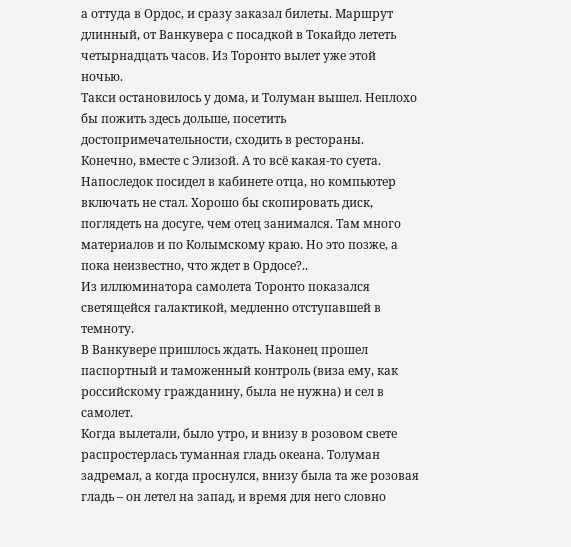а оттуда в Ордос, и сразу заказал билеты. Маршрут длинный, от Ванкувера с посадкой в Токайдо лететь четырнадцать часов. Из Торонто вылет уже этой ночью.
Такси остановилось у дома, и Толуман вышел. Неплохо бы пожить здесь дольше, посетить достопримечательности, сходить в рестораны. Конечно, вместе с Элизой. А то всё какая-то суета.
Напоследок посидел в кабинете отца, но компьютер включать не стал. Хорошо бы скопировать диск, поглядеть на досуге, чем отец занимался. Там много материалов и по Колымскому краю. Но это позже, а пока неизвестно, что ждет в Ордосе?..
Из иллюминатора самолета Торонто показался светящейся галактикой, медленно отступавшей в темноту.
В Ванкувере пришлось ждать. Наконец прошел паспортный и таможенный контроль (виза ему, как российскому гражданину, была не нужна) и сел в самолет.
Когда вылетали, было утро, и внизу в розовом свете распростерлась туманная гладь океана. Толуман задремал, а когда проснулся, внизу была та же розовая гладь – он летел на запад, и время для него словно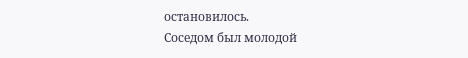остановилось.
Соседом был молодой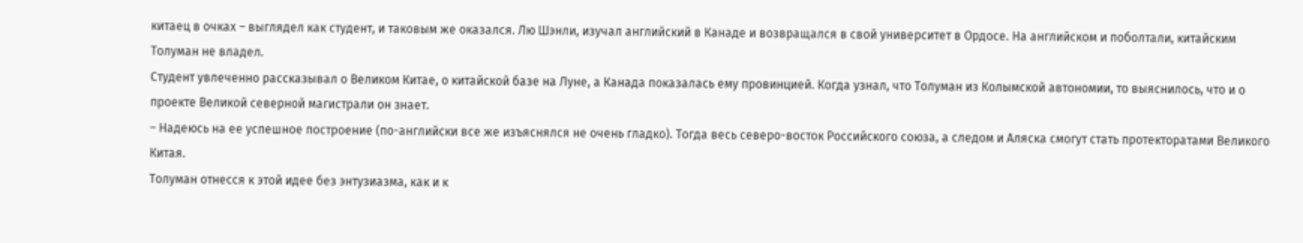китаец в очках – выглядел как студент, и таковым же оказался. Лю Шэнли, изучал английский в Канаде и возвращался в свой университет в Ордосе. На английском и поболтали, китайским Толуман не владел.
Студент увлеченно рассказывал о Великом Китае, о китайской базе на Луне, а Канада показалась ему провинцией. Когда узнал, что Толуман из Колымской автономии, то выяснилось, что и о проекте Великой северной магистрали он знает.
– Надеюсь на ее успешное построение (по-английски все же изъяснялся не очень гладко). Тогда весь северо-восток Российского союза, а следом и Аляска смогут стать протекторатами Великого Китая.
Толуман отнесся к этой идее без энтузиазма, как и к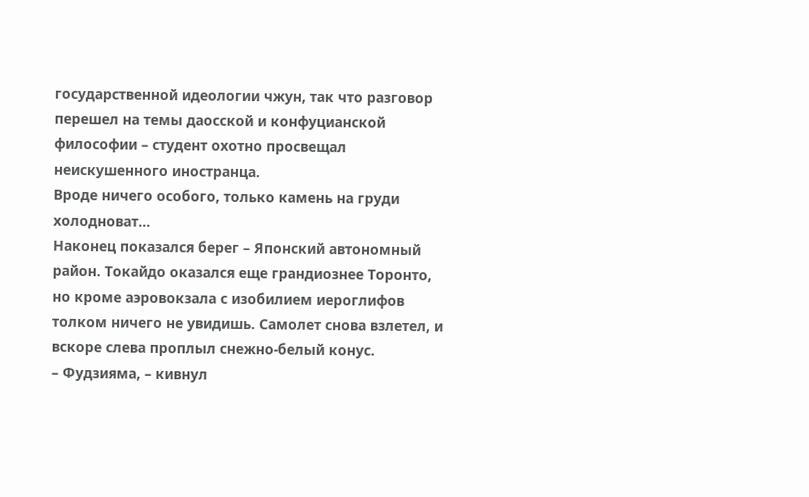государственной идеологии чжун, так что разговор перешел на темы даосской и конфуцианской философии – студент охотно просвещал неискушенного иностранца.
Вроде ничего особого, только камень на груди холодноват…
Наконец показался берег – Японский автономный район. Токайдо оказался еще грандиознее Торонто, но кроме аэровокзала с изобилием иероглифов толком ничего не увидишь. Самолет снова взлетел, и вскоре слева проплыл снежно-белый конус.
– Фудзияма, – кивнул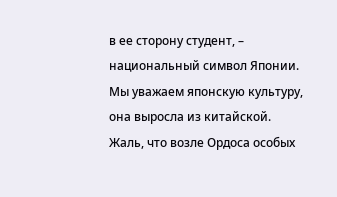в ее сторону студент, – национальный символ Японии. Мы уважаем японскую культуру, она выросла из китайской. Жаль, что возле Ордоса особых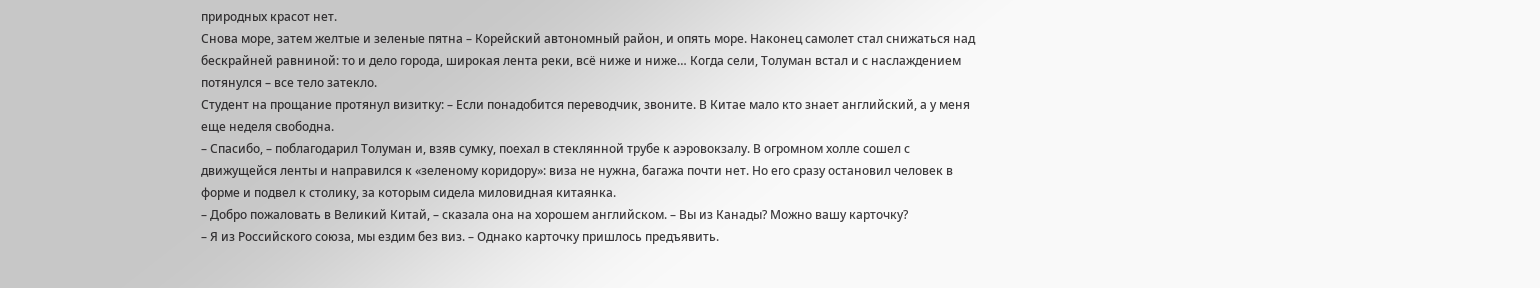природных красот нет.
Снова море, затем желтые и зеленые пятна – Корейский автономный район, и опять море. Наконец самолет стал снижаться над бескрайней равниной: то и дело города, широкая лента реки, всё ниже и ниже… Когда сели, Толуман встал и с наслаждением потянулся – все тело затекло.
Студент на прощание протянул визитку: – Если понадобится переводчик, звоните. В Китае мало кто знает английский, а у меня еще неделя свободна.
– Спасибо, – поблагодарил Толуман и, взяв сумку, поехал в стеклянной трубе к аэровокзалу. В огромном холле сошел с движущейся ленты и направился к «зеленому коридору»: виза не нужна, багажа почти нет. Но его сразу остановил человек в форме и подвел к столику, за которым сидела миловидная китаянка.
– Добро пожаловать в Великий Китай, – сказала она на хорошем английском. – Вы из Канады? Можно вашу карточку?
– Я из Российского союза, мы ездим без виз. – Однако карточку пришлось предъявить.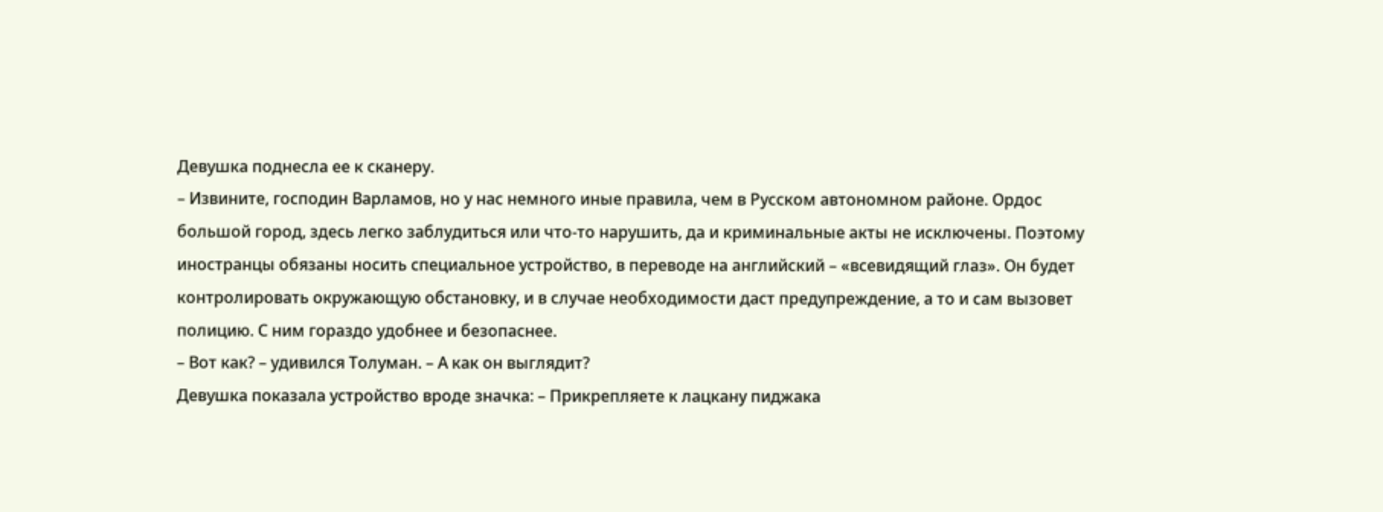Девушка поднесла ее к сканеру.
– Извините, господин Варламов, но у нас немного иные правила, чем в Русском автономном районе. Ордос большой город, здесь легко заблудиться или что-то нарушить, да и криминальные акты не исключены. Поэтому иностранцы обязаны носить специальное устройство, в переводе на английский – «всевидящий глаз». Он будет контролировать окружающую обстановку, и в случае необходимости даст предупреждение, а то и сам вызовет полицию. С ним гораздо удобнее и безопаснее.
– Вот как? – удивился Толуман. – А как он выглядит?
Девушка показала устройство вроде значка: – Прикрепляете к лацкану пиджака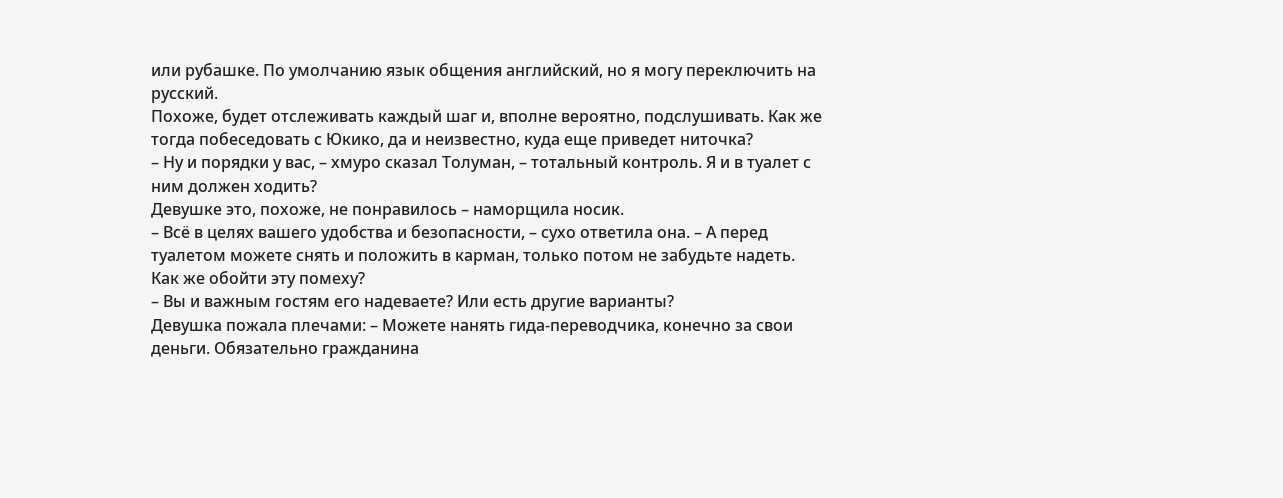или рубашке. По умолчанию язык общения английский, но я могу переключить на русский.
Похоже, будет отслеживать каждый шаг и, вполне вероятно, подслушивать. Как же тогда побеседовать с Юкико, да и неизвестно, куда еще приведет ниточка?
– Ну и порядки у вас, – хмуро сказал Толуман, – тотальный контроль. Я и в туалет с ним должен ходить?
Девушке это, похоже, не понравилось – наморщила носик.
– Всё в целях вашего удобства и безопасности, – сухо ответила она. – А перед туалетом можете снять и положить в карман, только потом не забудьте надеть.
Как же обойти эту помеху?
– Вы и важным гостям его надеваете? Или есть другие варианты?
Девушка пожала плечами: – Можете нанять гида-переводчика, конечно за свои деньги. Обязательно гражданина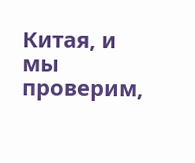Китая, и мы проверим,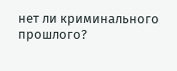нет ли криминального прошлого?